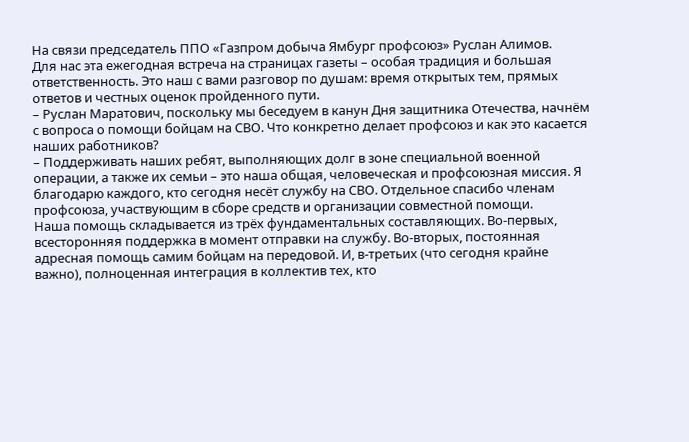На связи председатель ППО «Газпром добыча Ямбург профсоюз» Руслан Алимов.
Для нас эта ежегодная встреча на страницах газеты – особая традиция и большая ответственность. Это наш с вами разговор по душам: время открытых тем, прямых ответов и честных оценок пройденного пути.
– Руслан Маратович, поскольку мы беседуем в канун Дня защитника Отечества, начнём с вопроса о помощи бойцам на СВО. Что конкретно делает профсоюз и как это касается наших работников?
– Поддерживать наших ребят, выполняющих долг в зоне специальной военной операции, а также их семьи – это наша общая, человеческая и профсоюзная миссия. Я благодарю каждого, кто сегодня несёт службу на СВО. Отдельное спасибо членам профсоюза, участвующим в сборе средств и организации совместной помощи.
Наша помощь складывается из трёх фундаментальных составляющих. Во-первых, всесторонняя поддержка в момент отправки на службу. Во-вторых, постоянная адресная помощь самим бойцам на передовой. И, в-третьих (что сегодня крайне важно), полноценная интеграция в коллектив тех, кто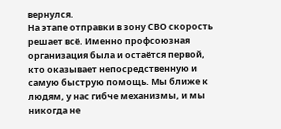вернулся.
На этапе отправки в зону СВО скорость решает всё. Именно профсоюзная организация была и остаётся первой, кто оказывает непосредственную и самую быструю помощь. Мы ближе к людям, у нас гибче механизмы, и мы никогда не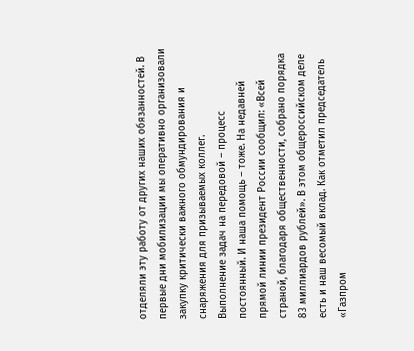отделяли эту работу от других наших обязанностей. В первые дни мобилизации мы оперативно организовали закупку критически важного обмундирования и снаряжения для призываемых коллег.
Выполнение задач на передовой – процесс постоянный. И наша помощь – тоже. На недавней прямой линии президент России сообщил: «Всей страной, благодаря общественности, собрано порядка 83 миллиардов рублей». В этом общероссийском деле есть и наш весомый вклад. Как отметил председатель «Газпром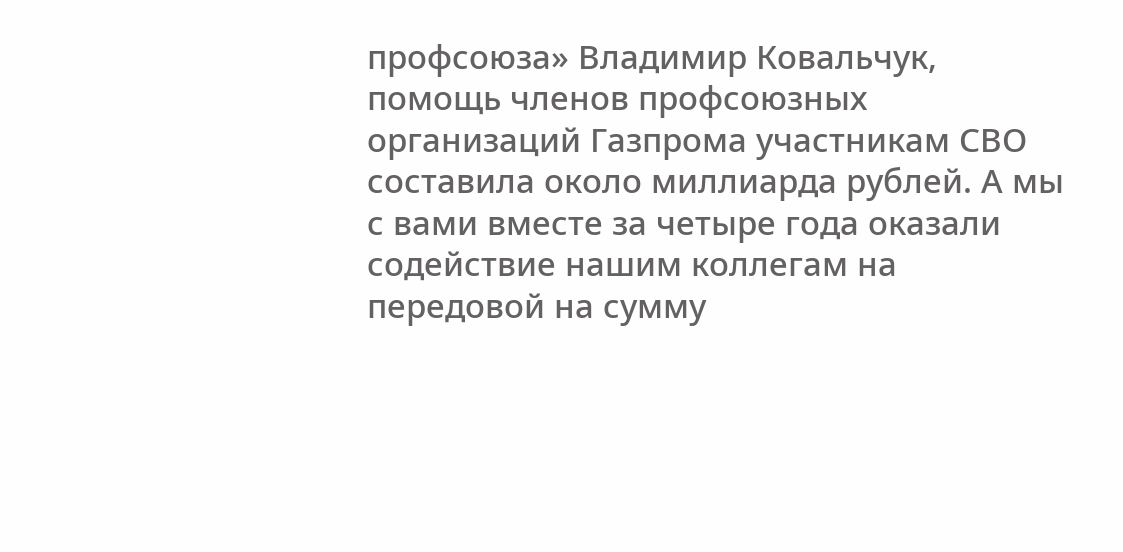профсоюза» Владимир Ковальчук, помощь членов профсоюзных организаций Газпрома участникам СВО составила около миллиарда рублей. А мы с вами вместе за четыре года оказали содействие нашим коллегам на передовой на сумму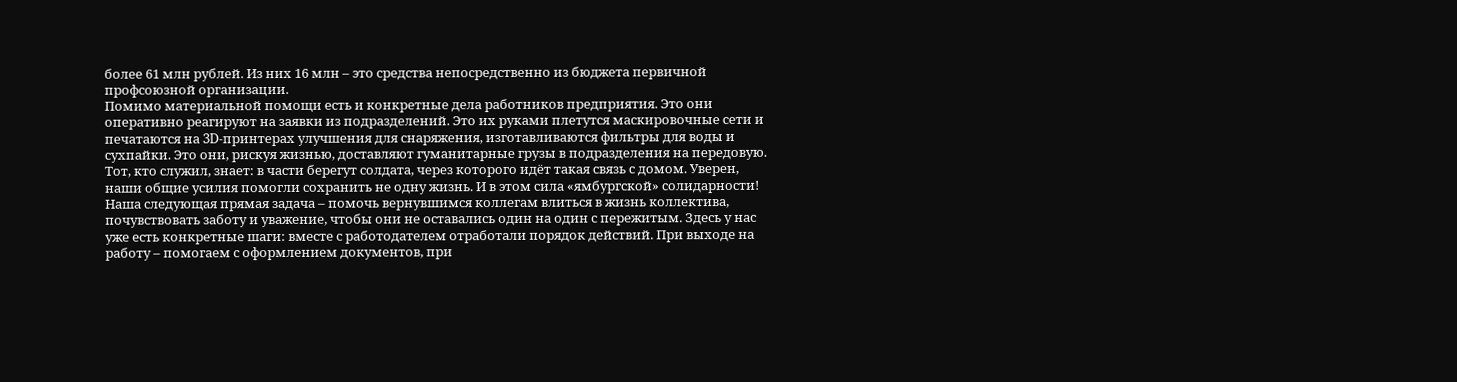более 61 млн рублей. Из них 16 млн – это средства непосредственно из бюджета первичной профсоюзной организации.
Помимо материальной помощи есть и конкретные дела работников предприятия. Это они оперативно реагируют на заявки из подразделений. Это их руками плетутся маскировочные сети и печатаются на 3D-принтерах улучшения для снаряжения, изготавливаются фильтры для воды и сухпайки. Это они, рискуя жизнью, доставляют гуманитарные грузы в подразделения на передовую. Тот, кто служил, знает: в части берегут солдата, через которого идёт такая связь с домом. Уверен, наши общие усилия помогли сохранить не одну жизнь. И в этом сила «ямбургской» солидарности!
Наша следующая прямая задача – помочь вернувшимся коллегам влиться в жизнь коллектива, почувствовать заботу и уважение, чтобы они не оставались один на один с пережитым. Здесь у нас уже есть конкретные шаги: вместе с работодателем отработали порядок действий. При выходе на работу – помогаем с оформлением документов, при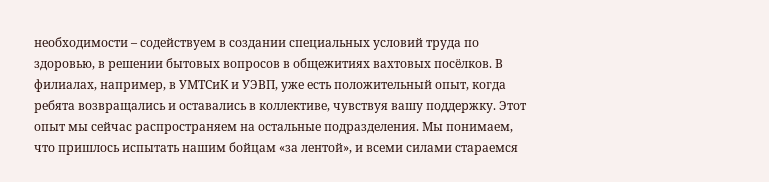необходимости – содействуем в создании специальных условий труда по здоровью, в решении бытовых вопросов в общежитиях вахтовых посёлков. В филиалах, например, в УМТСиК и УЭВП, уже есть положительный опыт, когда ребята возвращались и оставались в коллективе, чувствуя вашу поддержку. Этот опыт мы сейчас распространяем на остальные подразделения. Мы понимаем, что пришлось испытать нашим бойцам «за лентой», и всеми силами стараемся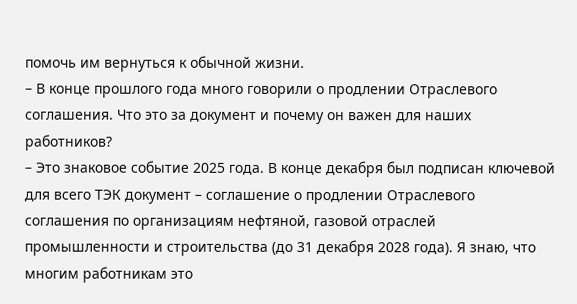помочь им вернуться к обычной жизни.
– В конце прошлого года много говорили о продлении Отраслевого соглашения. Что это за документ и почему он важен для наших работников?
– Это знаковое событие 2025 года. В конце декабря был подписан ключевой для всего ТЭК документ – соглашение о продлении Отраслевого соглашения по организациям нефтяной, газовой отраслей промышленности и строительства (до 31 декабря 2028 года). Я знаю, что многим работникам это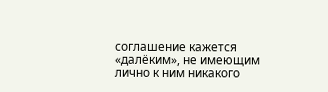соглашение кажется «далёким», не имеющим лично к ним никакого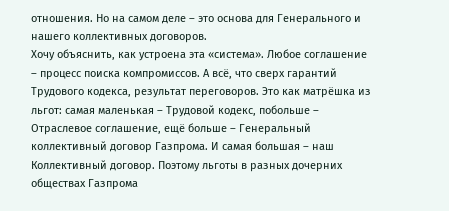отношения. Но на самом деле – это основа для Генерального и нашего коллективных договоров.
Хочу объяснить, как устроена эта «система». Любое соглашение – процесс поиска компромиссов. А всё, что сверх гарантий Трудового кодекса, результат переговоров. Это как матрёшка из льгот: самая маленькая – Трудовой кодекс, побольше – Отраслевое соглашение, ещё больше – Генеральный коллективный договор Газпрома. И самая большая – наш Коллективный договор. Поэтому льготы в разных дочерних обществах Газпрома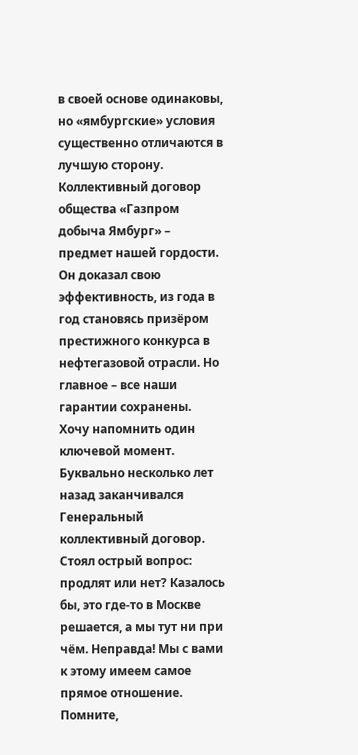в своей основе одинаковы, но «ямбургские» условия существенно отличаются в лучшую сторону.
Коллективный договор общества «Газпром добыча Ямбург» – предмет нашей гордости. Он доказал свою эффективность, из года в год становясь призёром престижного конкурса в нефтегазовой отрасли. Но главное – все наши гарантии сохранены.
Хочу напомнить один ключевой момент. Буквально несколько лет назад заканчивался Генеральный коллективный договор. Стоял острый вопрос: продлят или нет? Казалось бы, это где-то в Москве решается, а мы тут ни при чём. Неправда! Мы с вами к этому имеем самое прямое отношение.
Помните,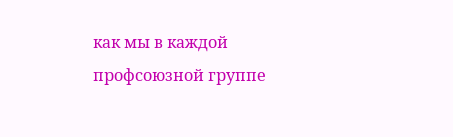как мы в каждой профсоюзной группе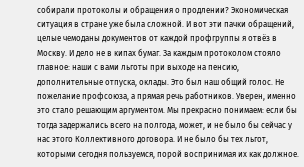собирали протоколы и обращения о продлении? Экономическая ситуация в стране уже была сложной. И вот эти пачки обращений, целые чемоданы документов от каждой профгруппы я отвёз в Москву. И дело не в кипах бумаг. За каждым протоколом стояло главное: наши с вами льготы при выходе на пенсию, дополнительные отпуска, оклады. Это был наш общий голос. Не пожелание профсоюза, а прямая речь работников. Уверен, именно это стало решающим аргументом. Мы прекрасно понимаем: если бы тогда задержались всего на полгода, может, и не было бы сейчас у нас этого Коллективного договора. И не было бы тех льгот, которыми сегодня пользуемся, порой воспринимая их как должное.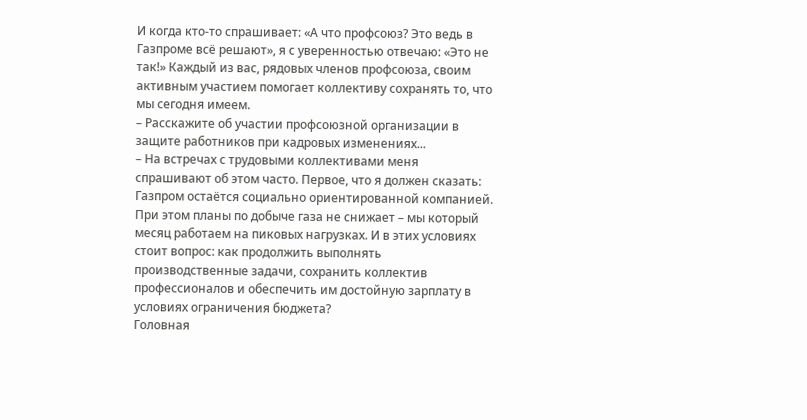И когда кто-то спрашивает: «А что профсоюз? Это ведь в Газпроме всё решают», я с уверенностью отвечаю: «Это не так!» Каждый из вас, рядовых членов профсоюза, своим активным участием помогает коллективу сохранять то, что мы сегодня имеем.
– Расскажите об участии профсоюзной организации в защите работников при кадровых изменениях...
– На встречах с трудовыми коллективами меня спрашивают об этом часто. Первое, что я должен сказать: Газпром остаётся социально ориентированной компанией. При этом планы по добыче газа не снижает – мы который месяц работаем на пиковых нагрузках. И в этих условиях стоит вопрос: как продолжить выполнять производственные задачи, сохранить коллектив профессионалов и обеспечить им достойную зарплату в условиях ограничения бюджета?
Головная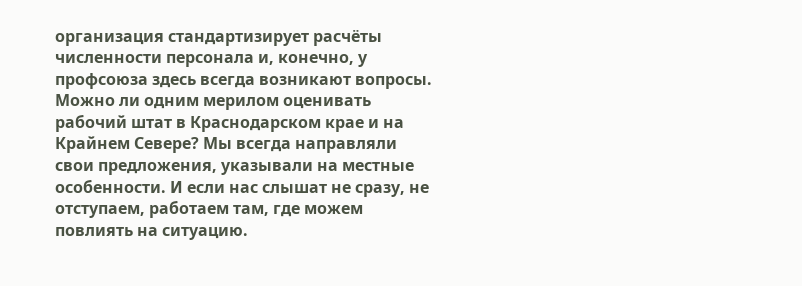организация стандартизирует расчёты численности персонала и, конечно, у профсоюза здесь всегда возникают вопросы. Можно ли одним мерилом оценивать рабочий штат в Краснодарском крае и на Крайнем Севере? Мы всегда направляли свои предложения, указывали на местные особенности. И если нас слышат не сразу, не отступаем, работаем там, где можем повлиять на ситуацию.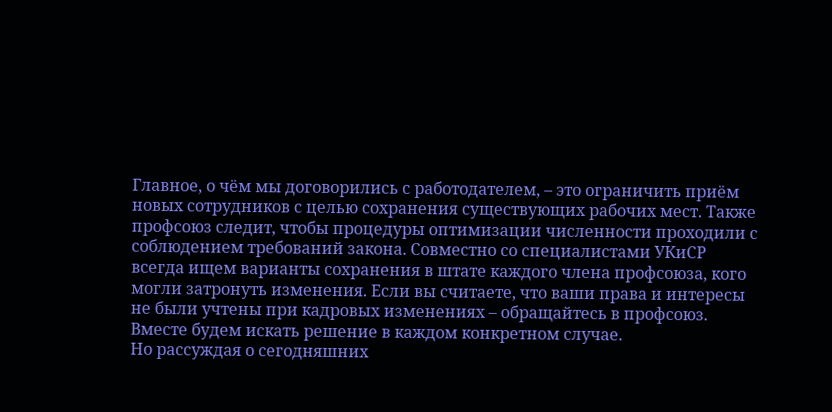Главное, о чём мы договорились с работодателем, – это ограничить приём новых сотрудников с целью сохранения существующих рабочих мест. Также профсоюз следит, чтобы процедуры оптимизации численности проходили с соблюдением требований закона. Совместно со специалистами УКиСР всегда ищем варианты сохранения в штате каждого члена профсоюза, кого могли затронуть изменения. Если вы считаете, что ваши права и интересы не были учтены при кадровых изменениях – обращайтесь в профсоюз. Вместе будем искать решение в каждом конкретном случае.
Но рассуждая о сегодняшних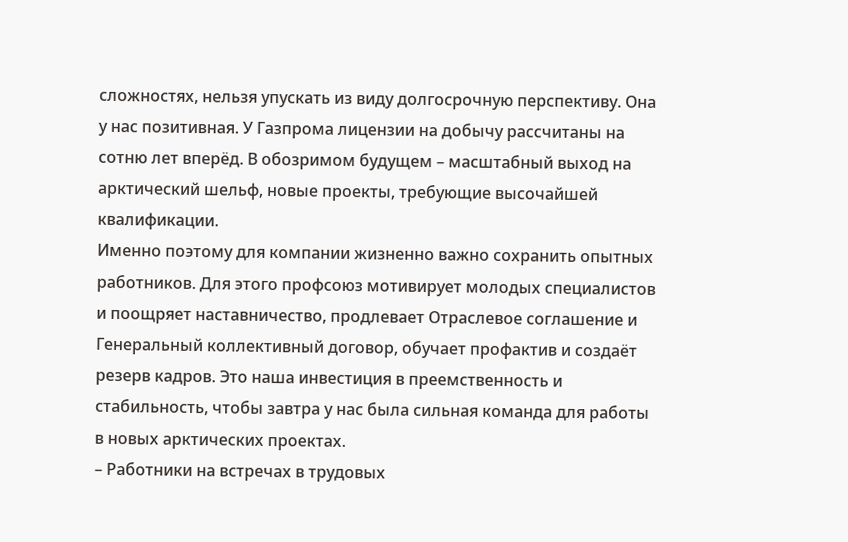сложностях, нельзя упускать из виду долгосрочную перспективу. Она у нас позитивная. У Газпрома лицензии на добычу рассчитаны на сотню лет вперёд. В обозримом будущем – масштабный выход на арктический шельф, новые проекты, требующие высочайшей квалификации.
Именно поэтому для компании жизненно важно сохранить опытных работников. Для этого профсоюз мотивирует молодых специалистов и поощряет наставничество, продлевает Отраслевое соглашение и Генеральный коллективный договор, обучает профактив и создаёт резерв кадров. Это наша инвестиция в преемственность и стабильность, чтобы завтра у нас была сильная команда для работы в новых арктических проектах.
– Работники на встречах в трудовых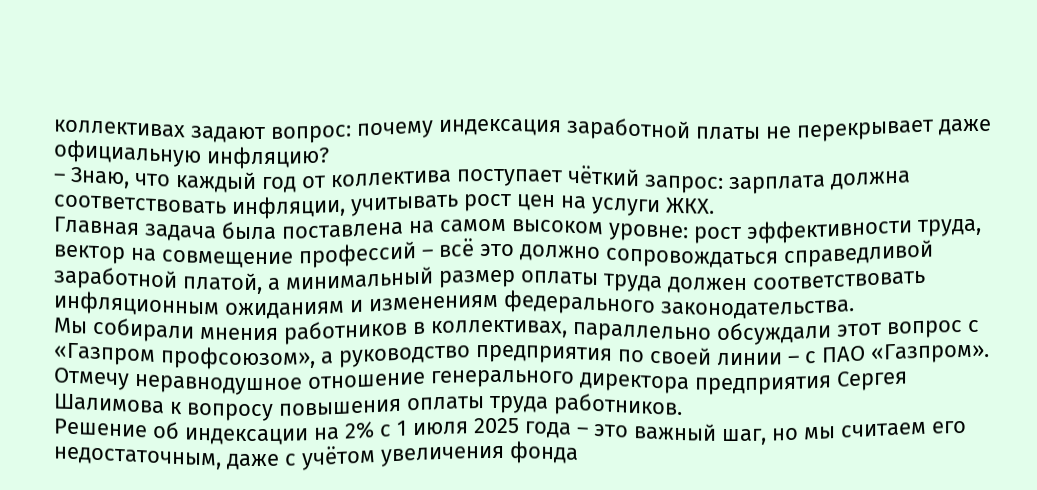коллективах задают вопрос: почему индексация заработной платы не перекрывает даже официальную инфляцию?
– Знаю, что каждый год от коллектива поступает чёткий запрос: зарплата должна соответствовать инфляции, учитывать рост цен на услуги ЖКХ.
Главная задача была поставлена на самом высоком уровне: рост эффективности труда, вектор на совмещение профессий – всё это должно сопровождаться справедливой заработной платой, а минимальный размер оплаты труда должен соответствовать инфляционным ожиданиям и изменениям федерального законодательства.
Мы собирали мнения работников в коллективах, параллельно обсуждали этот вопрос с «Газпром профсоюзом», а руководство предприятия по своей линии – с ПАО «Газпром». Отмечу неравнодушное отношение генерального директора предприятия Сергея Шалимова к вопросу повышения оплаты труда работников.
Решение об индексации на 2% с 1 июля 2025 года – это важный шаг, но мы считаем его недостаточным, даже с учётом увеличения фонда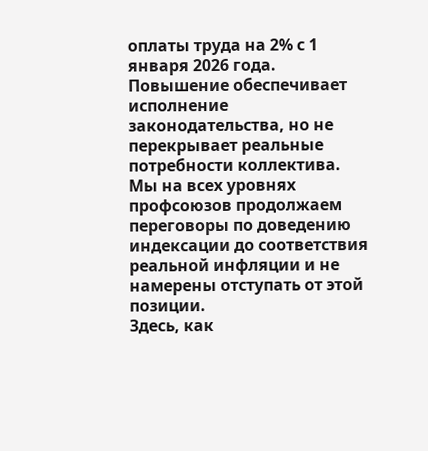оплаты труда на 2% с 1 января 2026 года. Повышение обеспечивает исполнение законодательства, но не перекрывает реальные потребности коллектива.
Мы на всех уровнях профсоюзов продолжаем переговоры по доведению индексации до соответствия реальной инфляции и не намерены отступать от этой позиции.
Здесь, как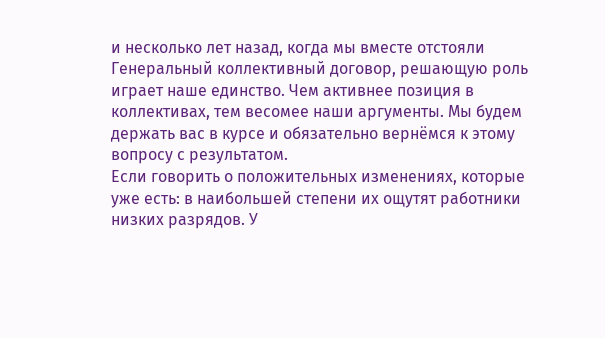и несколько лет назад, когда мы вместе отстояли Генеральный коллективный договор, решающую роль играет наше единство. Чем активнее позиция в коллективах, тем весомее наши аргументы. Мы будем держать вас в курсе и обязательно вернёмся к этому вопросу с результатом.
Если говорить о положительных изменениях, которые уже есть: в наибольшей степени их ощутят работники низких разрядов. У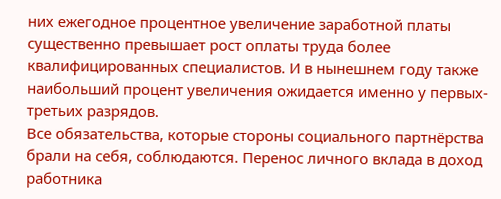них ежегодное процентное увеличение заработной платы существенно превышает рост оплаты труда более квалифицированных специалистов. И в нынешнем году также наибольший процент увеличения ожидается именно у первых-третьих разрядов.
Все обязательства, которые стороны социального партнёрства брали на себя, соблюдаются. Перенос личного вклада в доход работника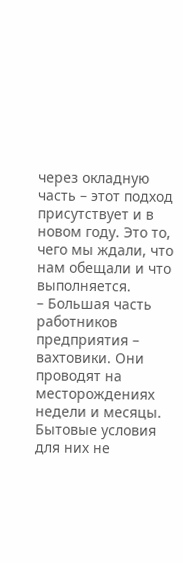через окладную часть – этот подход присутствует и в новом году. Это то, чего мы ждали, что нам обещали и что выполняется.
– Большая часть работников предприятия – вахтовики. Они проводят на месторождениях недели и месяцы. Бытовые условия для них не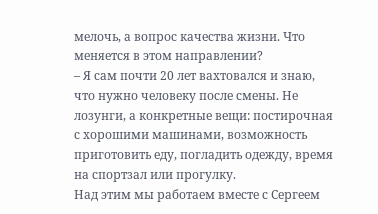мелочь, а вопрос качества жизни. Что меняется в этом направлении?
– Я сам почти 20 лет вахтовался и знаю, что нужно человеку после смены. Не лозунги, а конкретные вещи: постирочная с хорошими машинами, возможность приготовить еду, погладить одежду, время на спортзал или прогулку.
Над этим мы работаем вместе с Сергеем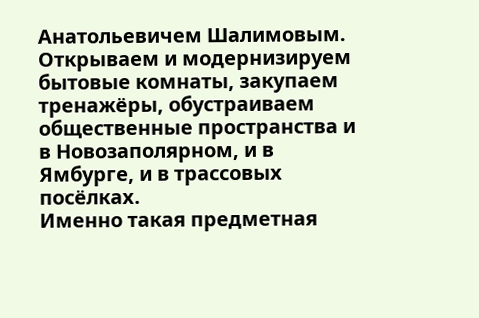Анатольевичем Шалимовым. Открываем и модернизируем бытовые комнаты, закупаем тренажёры, обустраиваем общественные пространства и в Новозаполярном, и в Ямбурге, и в трассовых посёлках.
Именно такая предметная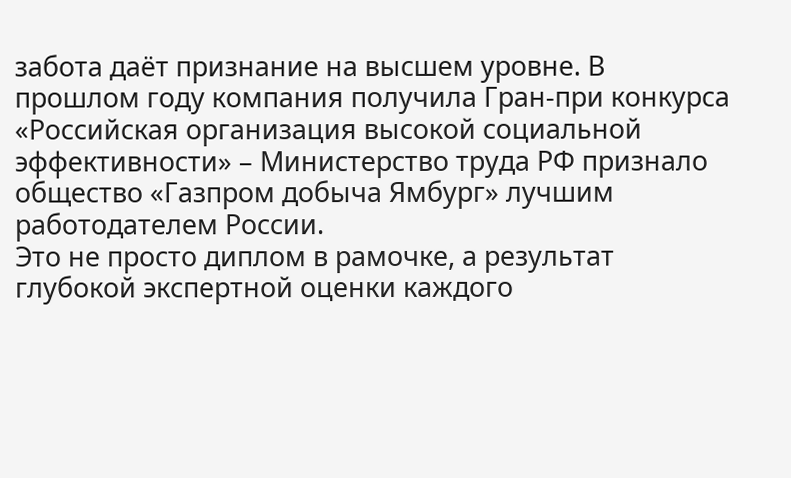забота даёт признание на высшем уровне. В прошлом году компания получила Гран-при конкурса «Российская организация высокой социальной эффективности» – Министерство труда РФ признало общество «Газпром добыча Ямбург» лучшим работодателем России.
Это не просто диплом в рамочке, а результат глубокой экспертной оценки каждого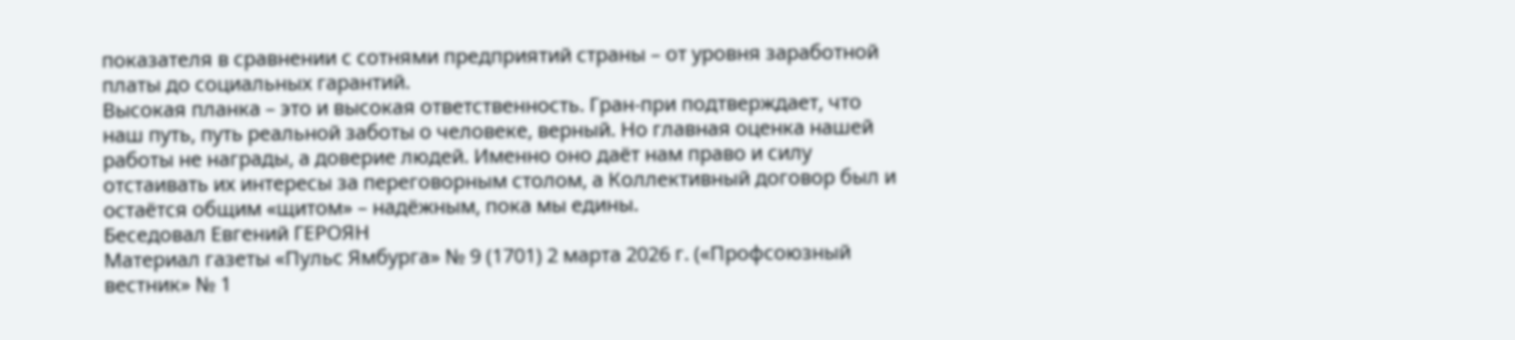показателя в сравнении с сотнями предприятий страны – от уровня заработной платы до социальных гарантий.
Высокая планка – это и высокая ответственность. Гран-при подтверждает, что наш путь, путь реальной заботы о человеке, верный. Но главная оценка нашей работы не награды, а доверие людей. Именно оно даёт нам право и силу отстаивать их интересы за переговорным столом, а Коллективный договор был и остаётся общим «щитом» – надёжным, пока мы едины.
Беседовал Евгений ГЕРОЯН
Материал газеты «Пульс Ямбурга» № 9 (1701) 2 марта 2026 г. («Профсоюзный вестник» № 1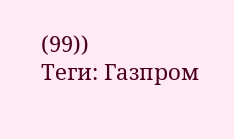(99))
Теги: Газпром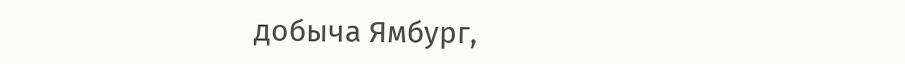добыча Ямбург,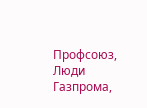Профсоюз, Люди Газпрома,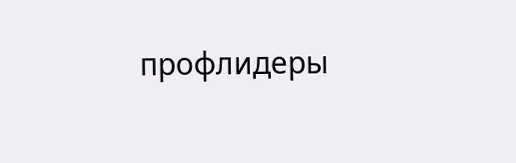профлидеры